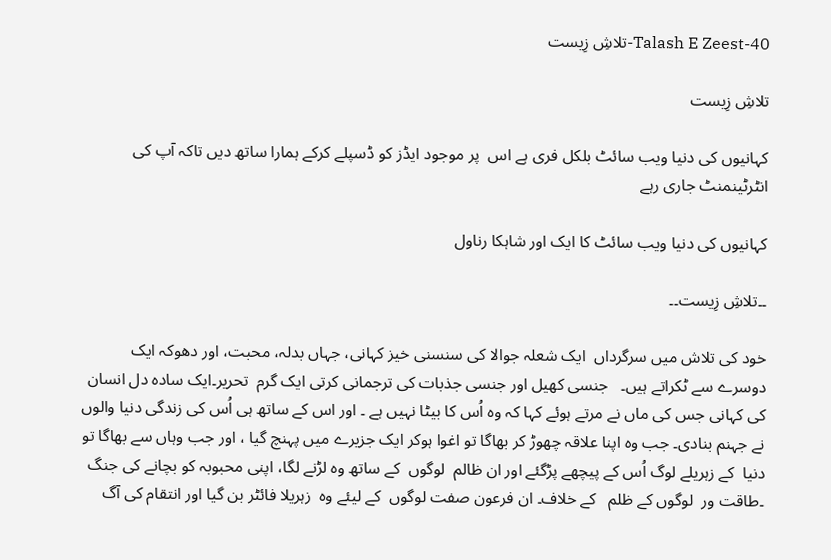Talash E Zeest-40-تلاشِ زِیست

تلاشِ زِیست

کہانیوں کی دنیا ویب سائٹ بلکل فری ہے اس  پر موجود ایڈز کو ڈسپلے کرکے ہمارا ساتھ دیں تاکہ آپ کی انٹرٹینمنٹ جاری رہے

کہانیوں کی دنیا ویب سائٹ کا ایک اور شاہکا رناول

۔۔تلاشِ زِیست۔۔

خود کی تلاش میں سرگرداں  ایک شعلہ جوالا کی سنسنی خیز کہانی، جہاں بدلہ، محبت، اور دھوکہ ایک دوسرے سے ٹکراتے ہیں۔   جنسی کھیل اور جنسی جذبات کی ترجمانی کرتی ایک گرم  تحریر۔ایک سادہ دل انسان کی کہانی جس کی ماں نے مرتے ہوئے کہا کہ وہ اُس کا بیٹا نہیں ہے ۔ اور اس کے ساتھ ہی اُس کی زندگی دنیا والوں نے جہنم بنادی۔ جب وہ اپنا علاقہ چھوڑ کر بھاگا تو اغوا ہوکر ایک جزیرے میں پہنچ گیا ، اور جب وہاں سے بھاگا تو دنیا  کے زہریلے لوگ اُس کے پیچھے پڑگئے اور ان ظالم  لوگوں  کے ساتھ وہ لڑنے لگا، اپنی محبوبہ کو بچانے کی جنگ ۔طاقت ور  لوگوں کے ظلم   کے خلاف۔ ان فرعون صفت لوگوں  کے لیئے وہ  زہریلا فائٹر بن گیا اور انتقام کی آگ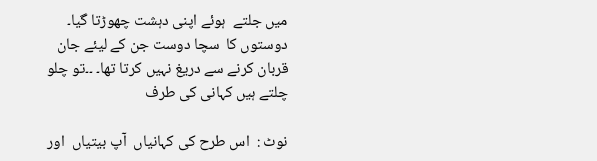میں جلتے  ہوئے اپنی دہشت چھوڑتا گیا۔ دوستوں کا  سچا دوست جن کے لیئے جان قربان کرنے سے دریغ نہیں کرتا تھا۔ ۔۔تو چلو چلتے ہیں کہانی کی طرف

نوٹ :  اس طرح کی کہانیاں  آپ بیتیاں  اور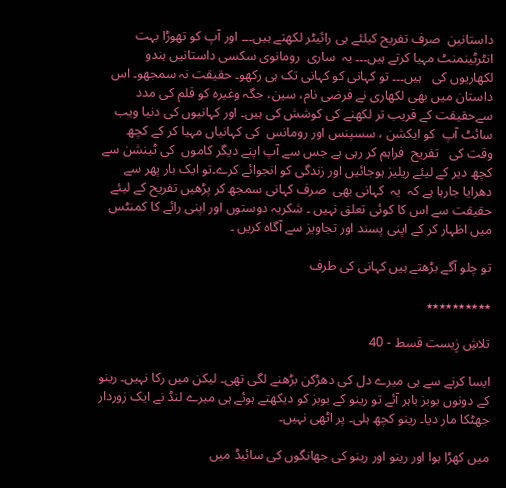داستانین  صرف تفریح کیلئے ہی رائیٹر لکھتے ہیں۔۔۔ اور آپ کو تھوڑا بہت انٹرٹینمنٹ مہیا کرتے ہیں۔۔۔ یہ  ساری  رومانوی سکسی داستانیں ہندو لکھاریوں کی   ہیں۔۔۔ تو کہانی کو کہانی تک ہی رکھو۔ حقیقت نہ سمجھو۔ اس داستان میں بھی لکھاری نے فرضی نام، سین، جگہ وغیرہ کو قلم کی مدد سےحقیقت کے قریب تر لکھنے کی کوشش کی ہیں۔ اور کہانیوں کی دنیا ویب سائٹ آپ  کو ایکشن ، سسپنس اور رومانس  کی کہانیاں مہیا کر کے کچھ وقت کی   تفریح  فراہم کر رہی ہے جس سے آپ اپنے دیگر کاموں  کی ٹینشن سے کچھ دیر کے لیئے ریلیز ہوجائیں اور زندگی کو انجوائے کرے۔تو ایک بار پھر سے  دھرایا جارہا ہے کہ  یہ  کہانی بھی  صرف کہانی سمجھ کر پڑھیں تفریح کے لیئے حقیقت سے اس کا کوئی تعلق نہیں ۔ شکریہ دوستوں اور اپنی رائے کا کمنٹس میں اظہار کر کے اپنی پسند اور تجاویز سے آگاہ کریں ۔

تو چلو آگے بڑھتے ہیں کہانی کی طرف

٭٭٭٭٭٭٭٭٭٭

تلاشِ زِیست قسط - 40

ایسا کرنے سے ہی میرے دل کی دھڑکن بڑھنے لگی تھی۔ لیکن میں رکا نہیں۔ رینو کے دونوں بوبز باہر آئے تو رینو کے بوبز کو دیکھتے ہوئے ہی میرے لنڈ نے ایک زوردار جھٹکا مار دیا۔ رینو کچھ ہلی۔ پر اٹھی نہیں۔

میں کھڑا ہوا اور رینو اور رینو کی جھانگوں کی سائیڈ میں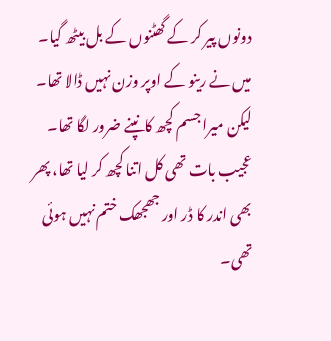دونوں پیر کر کے گھٹنوں کے بل بیٹھ گیا۔ میں نے رینو کے اوپر وزن نہیں ڈالا تھا۔ لیکن میرا جسم کچھ کانپنے ضرور لگا تھا۔ عجیب بات تھی کل اتنا کچھ کر لیا تھا، پھر بھی اندر کا ڈر اور جھجھک ختم نہیں ہوئی تھی۔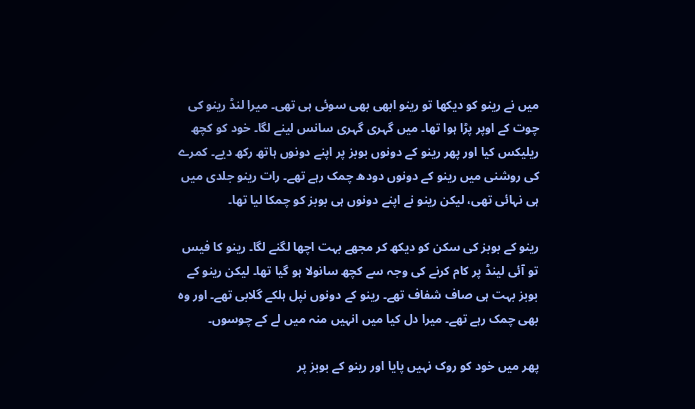میں نے رینو کو دیکھا تو رینو ابھی بھی سوئی ہی تھی۔ میرا لنڈ رینو کی چوت کے اوپر پڑا ہوا تھا۔ میں گہری گہری سانس لینے لگا۔ خود کو کچھ ریلیکس کیا اور پھر رینو کے دونوں بوبز پر اپنے دونوں ہاتھ رکھ دیے۔ کمرے کی روشنی میں رینو کے دونوں دودھ چمک رہے تھے۔ رات رینو جلدی میں ہی نہائی تھی، لیکن رینو نے اپنے دونوں ہی بوبز کو چمکا لیا تھا۔

رینو کے بوبز کی سکن کو دیکھ کر مجھے بہت اچھا لگنے لگا۔ رینو کا فیس تو آئی لینڈ پر کام کرنے کی وجہ سے کچھ سانولا ہو گیا تھا۔ لیکن رینو کے بوبز بہت ہی صاف شفاف تھے۔ رینو کے دونوں نپل ہلکے گلابی تھے۔ اور وہ بھی چمک رہے تھے۔ میرا دل کیا میں انہیں منہ میں لے کے چوسوں۔

پھر میں خود کو روک نہیں پایا اور رینو کے بوبز پر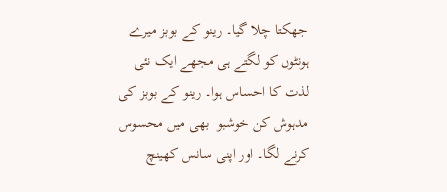جھکتا چلا گیا۔ رینو کے بوبز میرے ہونٹوں کو لگتے ہی مجھے ایک نئی لذت کا احساس ہوا۔ رینو کے بوبز کی مدہوش کن خوشبو  بھی میں محسوس  کرنے لگا۔ اور اپنی سانس کھینچ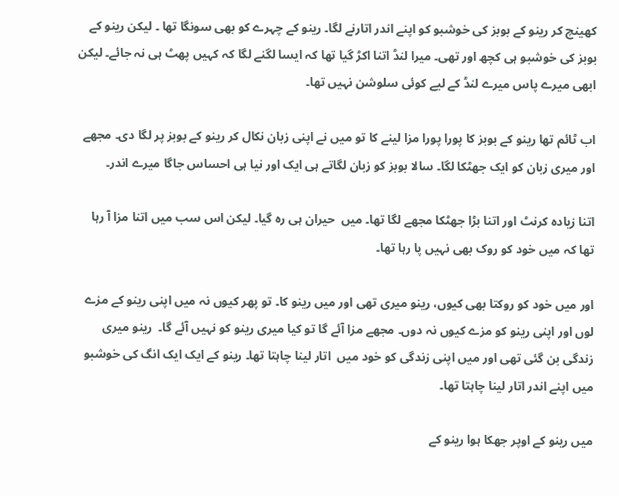کھینچ کر رینو کے بوبز کی خوشبو کو اپنے اندر اتارنے لگا۔ رینو کے چہرے کو بھی سونگا تھا ۔ لیکن رینو کے بوبز کی خوشبو ہی کچھ اور تھی۔ میرا لنڈ اتنا اکڑ گیا تھا کہ ایسا لگنے لگا کہ کہیں پھٹ ہی نہ جائے۔ لیکن ابھی میرے پاس میرے لنڈ کے لیے کوئی سلوشن نہیں تھا۔

اب ٹائم تھا رینو کے بوبز کا پورا پورا مزا لینے کا تو میں نے اپنی زبان نکال کر رینو کے بوبز پر لگا دی۔ مجھے اور میری زبان کو ایک جھٹکا لگا۔ سالا بوبز کو زبان لگاتے ہی ایک اور نیا ہی احساس جاگا میرے اندر۔

اتنا زیادہ کرنٹ اور اتنا بڑا جھٹکا مجھے لگا تھا۔ میں  حیران ہی رہ گیا۔ لیکن اس سب میں اتنا مزا آ رہا تھا کہ میں خود کو روک بھی نہیں پا رہا تھا۔

اور میں خود کو روکتا بھی کیوں، رینو میری تھی اور میں رینو کا۔ تو پھر کیوں نہ میں اپنی رینو کے مزے لوں اور اپنی رینو کو مزے کیوں نہ دوں۔ مجھے مزا آئے گا تو کیا میری رینو کو نہیں آئے گا۔  رینو میری زندگی بن گئی تھی اور میں اپنی زندگی کو خود میں  اتار لینا چاہتا تھا۔ رینو کے ایک ایک انگ کی خوشبو میں اپنے اندر اتار لینا چاہتا تھا۔

میں رینو کے اوپر جھکا ہوا رینو کے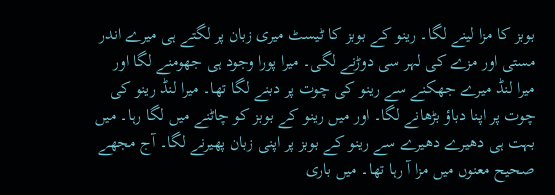بوبز کا مزا لینے لگا۔ رینو کے بوبز کا ٹیسٹ میری زبان پر لگتے ہی میرے اندر مستی اور مزے کی لہر سی دوڑنے لگی۔ میرا پورا وجود ہی جھومنے لگا اور میرا لنڈ میرے جھکنے سے رینو کی چوت پر دبنے لگا تھا۔ میرا لنڈ رینو کی چوت پر اپنا دباؤ بڑھانے لگا۔ اور میں رینو کے بوبز کو چاٹنے میں لگا رہا۔ میں بہت ہی دھیرے دھیرے سے رینو کے بوبز پر اپنی زبان پھیرنے لگا۔ آج مجھے صحیح معنوں میں مزا آ رہا تھا۔ میں باری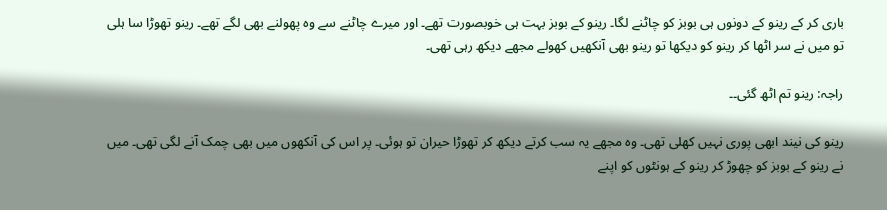باری کر کے رینو کے دونوں ہی بوبز کو چاٹنے لگا۔ رینو کے بوبز بہت ہی خوبصورت تھے۔ اور میرے چاٹنے سے وہ پھولنے بھی لگے تھے۔ رینو تھوڑا سا ہلی تو میں نے سر اٹھا کر رینو کو دیکھا تو رینو بھی آنکھیں کھولے مجھے دیکھ رہی تھی۔

راجہ: رینو تم اٹھ گئی۔۔

رینو کی نیند ابھی پوری نہیں کھلی تھی۔ وہ مجھے یہ سب کرتے دیکھ کر تھوڑا حیران تو ہوئی۔ پر اس کی آنکھوں میں بھی چمک آنے لگی تھی۔ میں نے رینو کے بوبز کو چھوڑ کر رینو کے ہونٹوں کو اپنے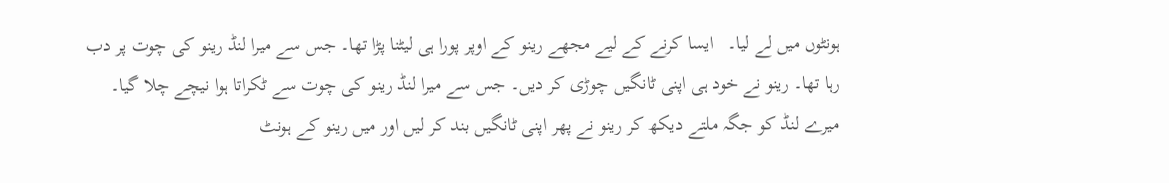ہونٹوں میں لے لیا۔   ایسا کرنے کے لیے مجھے رینو کے اوپر پورا ہی لیٹنا پڑا تھا۔ جس سے میرا لنڈ رینو کی چوت پر دب رہا تھا۔ رینو نے خود ہی اپنی ٹانگیں چوڑی کر دیں۔ جس سے میرا لنڈ رینو کی چوت سے ٹکراتا ہوا نیچے چلا گیا۔ میرے لنڈ کو جگہ ملتے دیکھ کر رینو نے پھر اپنی ٹانگیں بند کر لیں اور میں رینو کے ہونٹ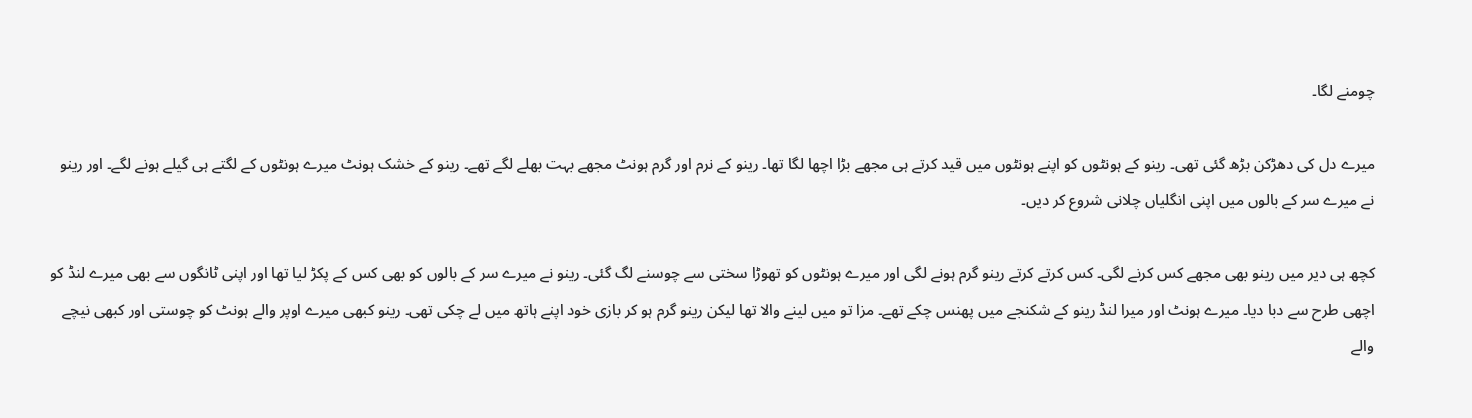چومنے لگا۔

میرے دل کی دھڑکن بڑھ گئی تھی۔ رینو کے ہونٹوں کو اپنے ہونٹوں میں قید کرتے ہی مجھے بڑا اچھا لگا تھا۔ رینو کے نرم اور گرم ہونٹ مجھے بہت بھلے لگے تھے۔ رینو کے خشک ہونٹ میرے ہونٹوں کے لگتے ہی گیلے ہونے لگے۔ اور رینو نے میرے سر کے بالوں میں اپنی انگلیاں چلانی شروع کر دیں۔

کچھ ہی دیر میں رینو بھی مجھے کس کرنے لگی۔ کس کرتے کرتے رینو گرم ہونے لگی اور میرے ہونٹوں کو تھوڑا سختی سے چوسنے لگ گئی۔ رینو نے میرے سر کے بالوں کو بھی کس کے پکڑ لیا تھا اور اپنی ٹانگوں سے بھی میرے لنڈ کو اچھی طرح سے دبا دیا۔ میرے ہونٹ اور میرا لنڈ رینو کے شکنجے میں پھنس چکے تھے۔ مزا تو میں لینے والا تھا لیکن رینو گرم ہو کر بازی خود اپنے ہاتھ میں لے چکی تھی۔ رینو کبھی میرے اوپر والے ہونٹ کو چوستی اور کبھی نیچے والے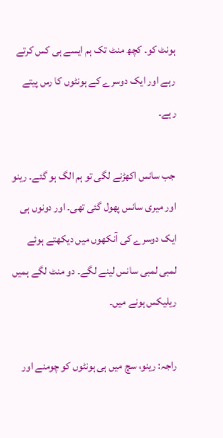ہونٹ کو۔ کچھ منٹ تک ہم ایسے ہی کس کرتے رہے اور ایک دوسرے کے ہونٹوں کا رس پیتے رہے۔

جب سانس اکھڑنے لگی تو ہم الگ ہو گئے۔ رینو اور میری سانس پھول گئی تھی۔ اور دونوں ہی ایک دوسرے کی آنکھوں میں دیکھتے ہوئے لمبی لمبی سانس لینے لگے۔ دو منٹ لگے ہمیں ریلیکس ہونے میں۔

راجہ: رینو، سچ میں ہی ہونٹوں کو چومنے اور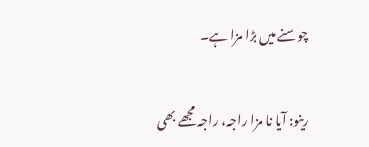چوسنے میں بڑا مزا ہے۔

رینو: آیا نا مزا راجہ، راجہ مجھے بھی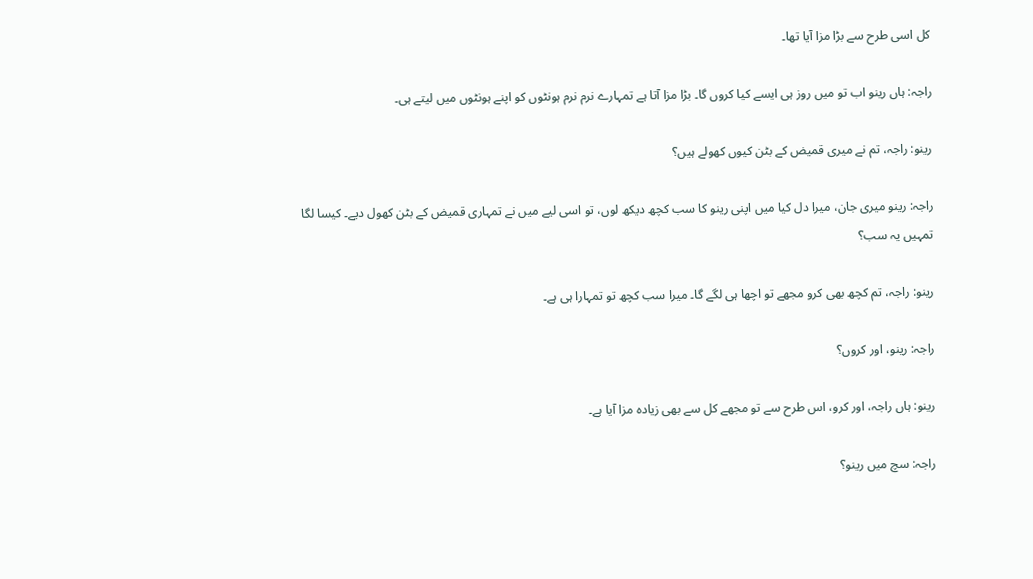کل اسی طرح سے بڑا مزا آیا تھا۔

راجہ: ہاں رینو اب تو میں روز ہی ایسے کیا کروں گا۔ بڑا مزا آتا ہے تمہارے نرم نرم ہونٹوں کو اپنے ہونٹوں میں لیتے ہی۔

رینو: راجہ، تم نے میری قمیض کے بٹن کیوں کھولے ہیں؟

راجہ: رینو میری جان، میرا دل کیا میں اپنی رینو کا سب کچھ دیکھ لوں، تو اسی لیے میں نے تمہاری قمیض کے بٹن کھول دیے۔ کیسا لگا تمہیں یہ سب؟

رینو: راجہ، تم کچھ بھی کرو مجھے تو اچھا ہی لگے گا۔ میرا سب کچھ تو تمہارا ہی ہے۔

راجہ: رینو، اور کروں؟

رینو: ہاں راجہ، اور کرو، اس طرح سے تو مجھے کل سے بھی زیادہ مزا آیا ہے۔

راجہ: سچ میں رینو؟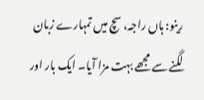رینو: ہاں راجہ، سچ میں تمہارے زبان لگنے سے مجھے بہت مزا آیا۔ ایک بار اور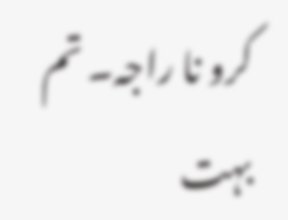کرو نا راجہ۔ تم بہت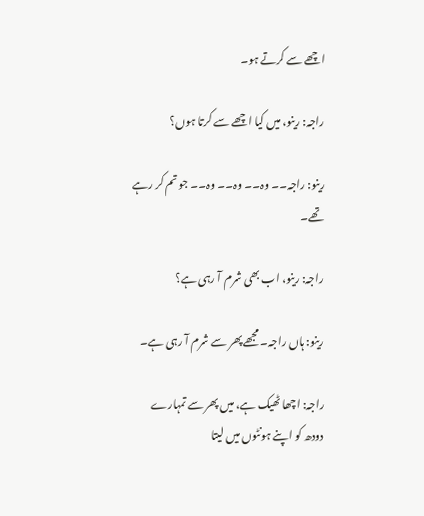اچھے سے کرتے ہو۔

راجہ: رینو، میں کیا اچھے سے کرتا ہوں؟

رینو: راجہ۔۔ وہ۔۔ وہ۔۔ وہ۔۔ جو تم کر رہے تھے۔

راجہ: رینو، اب بھی شرم آ رہی ہے؟

رینو: ہاں راجہ۔ مجھے پھر سے شرم آ رہی ہے۔

راجہ: اچھا ٹھیک ہے، میں پھر سے تمہارے دودھ کو اپنے ہونٹوں میں لیتا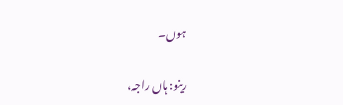ہوں۔

رینو: ہاں راجہ،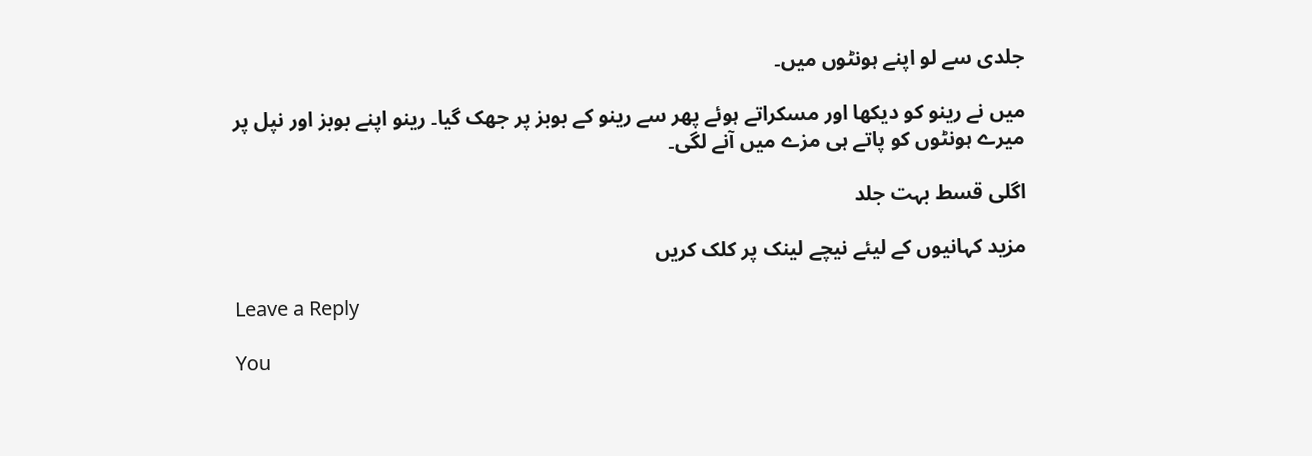جلدی سے لو اپنے ہونٹوں میں۔

میں نے رینو کو دیکھا اور مسکراتے ہوئے پھر سے رینو کے بوبز پر جھک گیا۔ رینو اپنے بوبز اور نپل پر میرے ہونٹوں کو پاتے ہی مزے میں آنے لگی۔

اگلی قسط بہت جلد

مزید کہانیوں کے لیئے نیچے لینک پر کلک کریں

Leave a Reply

You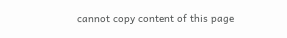cannot copy content of this page